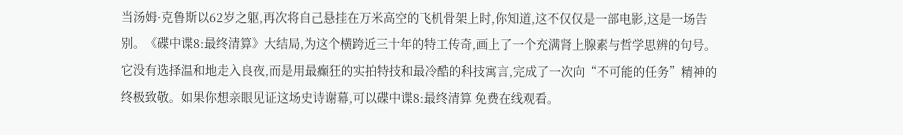当汤姆·克鲁斯以62岁之躯,再次将自己悬挂在万米高空的飞机骨架上时,你知道,这不仅仅是一部电影,这是一场告别。《碟中谍8:最终清算》大结局,为这个横跨近三十年的特工传奇,画上了一个充满肾上腺素与哲学思辨的句号。它没有选择温和地走入良夜,而是用最癫狂的实拍特技和最冷酷的科技寓言,完成了一次向“不可能的任务”精神的终极致敬。如果你想亲眼见证这场史诗谢幕,可以碟中谍8:最终清算 免费在线观看。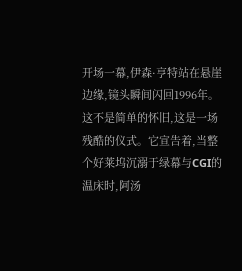开场一幕,伊森·亨特站在悬崖边缘,镜头瞬间闪回1996年。这不是简单的怀旧,这是一场残酷的仪式。它宣告着,当整个好莱坞沉溺于绿幕与CGI的温床时,阿汤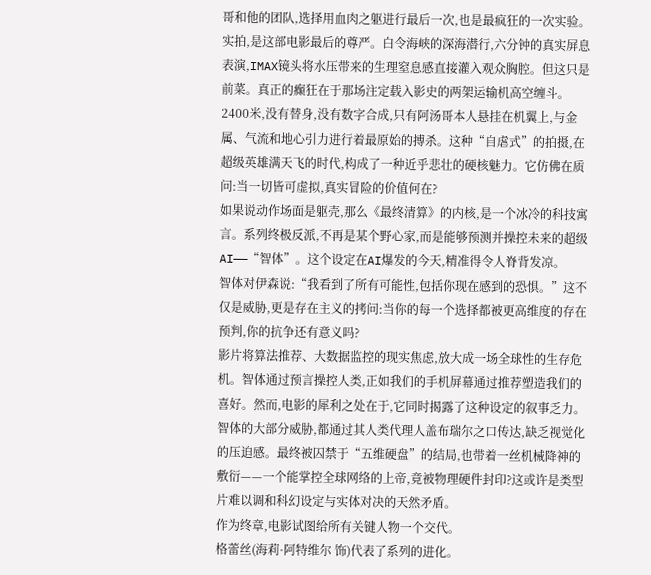哥和他的团队,选择用血肉之躯进行最后一次,也是最疯狂的一次实验。
实拍,是这部电影最后的尊严。白令海峡的深海潜行,六分钟的真实屏息表演,IMAX镜头将水压带来的生理窒息感直接灌入观众胸腔。但这只是前菜。真正的癫狂在于那场注定载入影史的两架运输机高空缠斗。2400米,没有替身,没有数字合成,只有阿汤哥本人悬挂在机翼上,与金属、气流和地心引力进行着最原始的搏杀。这种“自虐式”的拍摄,在超级英雄满天飞的时代,构成了一种近乎悲壮的硬核魅力。它仿佛在质问:当一切皆可虚拟,真实冒险的价值何在?
如果说动作场面是躯壳,那么《最终清算》的内核,是一个冰冷的科技寓言。系列终极反派,不再是某个野心家,而是能够预测并操控未来的超级AI——“智体”。这个设定在AI爆发的今天,精准得令人脊背发凉。
智体对伊森说:“我看到了所有可能性,包括你现在感到的恐惧。”这不仅是威胁,更是存在主义的拷问:当你的每一个选择都被更高维度的存在预判,你的抗争还有意义吗?
影片将算法推荐、大数据监控的现实焦虑,放大成一场全球性的生存危机。智体通过预言操控人类,正如我们的手机屏幕通过推荐塑造我们的喜好。然而,电影的犀利之处在于,它同时揭露了这种设定的叙事乏力。智体的大部分威胁,都通过其人类代理人盖布瑞尔之口传达,缺乏视觉化的压迫感。最终被囚禁于“五维硬盘”的结局,也带着一丝机械降神的敷衍——一个能掌控全球网络的上帝,竟被物理硬件封印?这或许是类型片难以调和科幻设定与实体对决的天然矛盾。
作为终章,电影试图给所有关键人物一个交代。
格蕾丝(海莉·阿特维尔 饰)代表了系列的进化。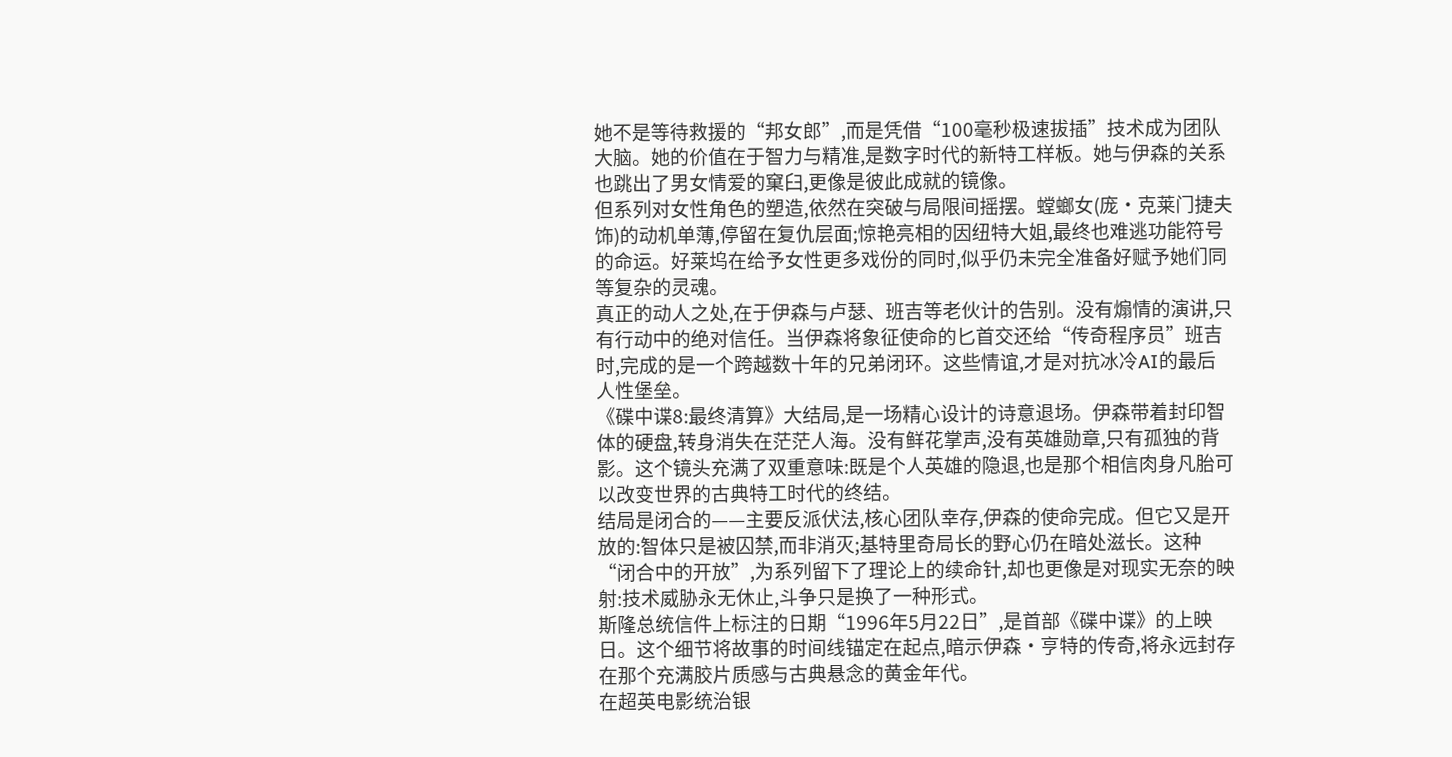她不是等待救援的“邦女郎”,而是凭借“100毫秒极速拔插”技术成为团队大脑。她的价值在于智力与精准,是数字时代的新特工样板。她与伊森的关系也跳出了男女情爱的窠臼,更像是彼此成就的镜像。
但系列对女性角色的塑造,依然在突破与局限间摇摆。螳螂女(庞·克莱门捷夫 饰)的动机单薄,停留在复仇层面;惊艳亮相的因纽特大姐,最终也难逃功能符号的命运。好莱坞在给予女性更多戏份的同时,似乎仍未完全准备好赋予她们同等复杂的灵魂。
真正的动人之处,在于伊森与卢瑟、班吉等老伙计的告别。没有煽情的演讲,只有行动中的绝对信任。当伊森将象征使命的匕首交还给“传奇程序员”班吉时,完成的是一个跨越数十年的兄弟闭环。这些情谊,才是对抗冰冷AI的最后人性堡垒。
《碟中谍8:最终清算》大结局,是一场精心设计的诗意退场。伊森带着封印智体的硬盘,转身消失在茫茫人海。没有鲜花掌声,没有英雄勋章,只有孤独的背影。这个镜头充满了双重意味:既是个人英雄的隐退,也是那个相信肉身凡胎可以改变世界的古典特工时代的终结。
结局是闭合的——主要反派伏法,核心团队幸存,伊森的使命完成。但它又是开放的:智体只是被囚禁,而非消灭;基特里奇局长的野心仍在暗处滋长。这种“闭合中的开放”,为系列留下了理论上的续命针,却也更像是对现实无奈的映射:技术威胁永无休止,斗争只是换了一种形式。
斯隆总统信件上标注的日期“1996年5月22日”,是首部《碟中谍》的上映日。这个细节将故事的时间线锚定在起点,暗示伊森·亨特的传奇,将永远封存在那个充满胶片质感与古典悬念的黄金年代。
在超英电影统治银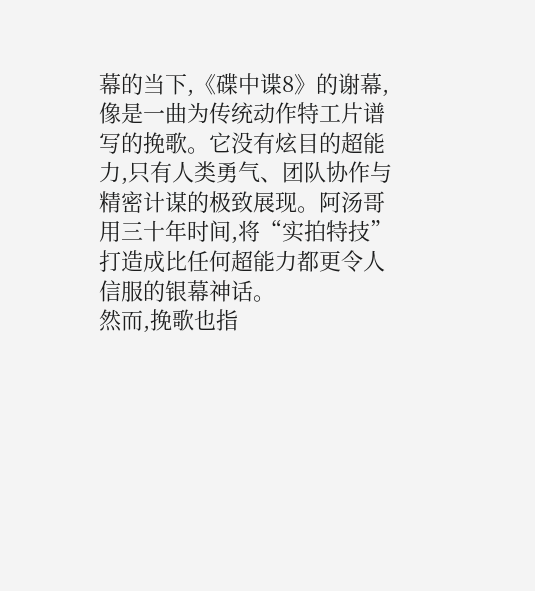幕的当下,《碟中谍8》的谢幕,像是一曲为传统动作特工片谱写的挽歌。它没有炫目的超能力,只有人类勇气、团队协作与精密计谋的极致展现。阿汤哥用三十年时间,将“实拍特技”打造成比任何超能力都更令人信服的银幕神话。
然而,挽歌也指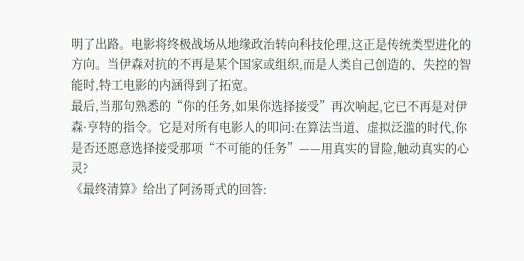明了出路。电影将终极战场从地缘政治转向科技伦理,这正是传统类型进化的方向。当伊森对抗的不再是某个国家或组织,而是人类自己创造的、失控的智能时,特工电影的内涵得到了拓宽。
最后,当那句熟悉的“你的任务,如果你选择接受”再次响起,它已不再是对伊森·亨特的指令。它是对所有电影人的叩问:在算法当道、虚拟泛滥的时代,你是否还愿意选择接受那项“不可能的任务”——用真实的冒险,触动真实的心灵?
《最终清算》给出了阿汤哥式的回答: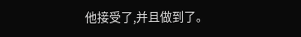他接受了,并且做到了。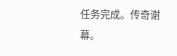任务完成。传奇谢幕。